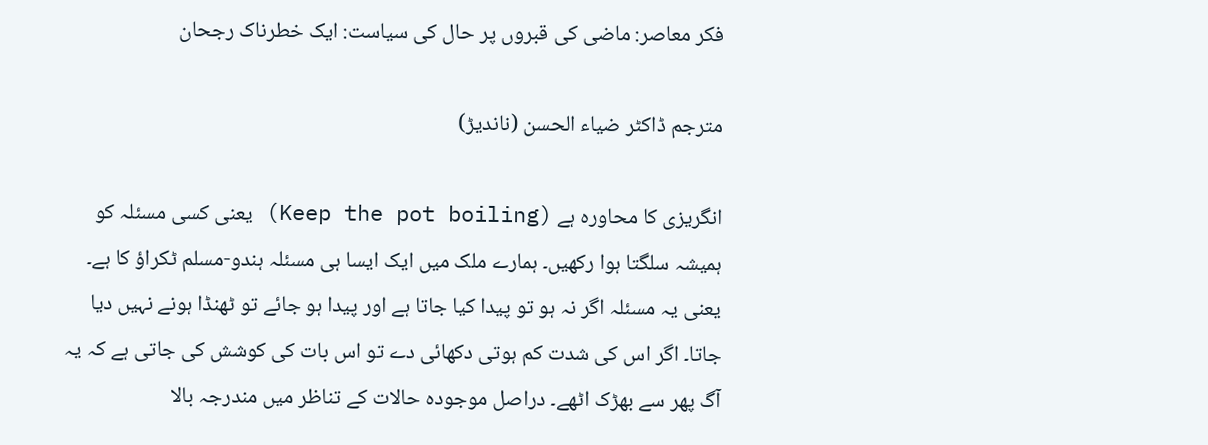فکر معاصر: ماضی کی قبروں پر حال کی سیاست: ایک خطرناک رجحان

مترجم ڈاکٹر ضیاء الحسن (ناندیڑ)

انگریزی کا محاورہ ہے (Keep the pot boiling) یعنی کسی مسئلہ کو ہمیشہ سلگتا ہوا رکھیں۔ ہمارے ملک میں ایک ایسا ہی مسئلہ ہندو-مسلم ٹکراؤ کا ہے۔ یعنی یہ مسئلہ اگر نہ ہو تو پیدا کیا جاتا ہے اور پیدا ہو جائے تو ٹھنڈا ہونے نہیں دیا جاتا۔ اگر اس کی شدت کم ہوتی دکھائی دے تو اس بات کی کوشش کی جاتی ہے کہ یہ آگ پھر سے بھڑک اٹھے۔ دراصل موجودہ حالات کے تناظر میں مندرجہ بالا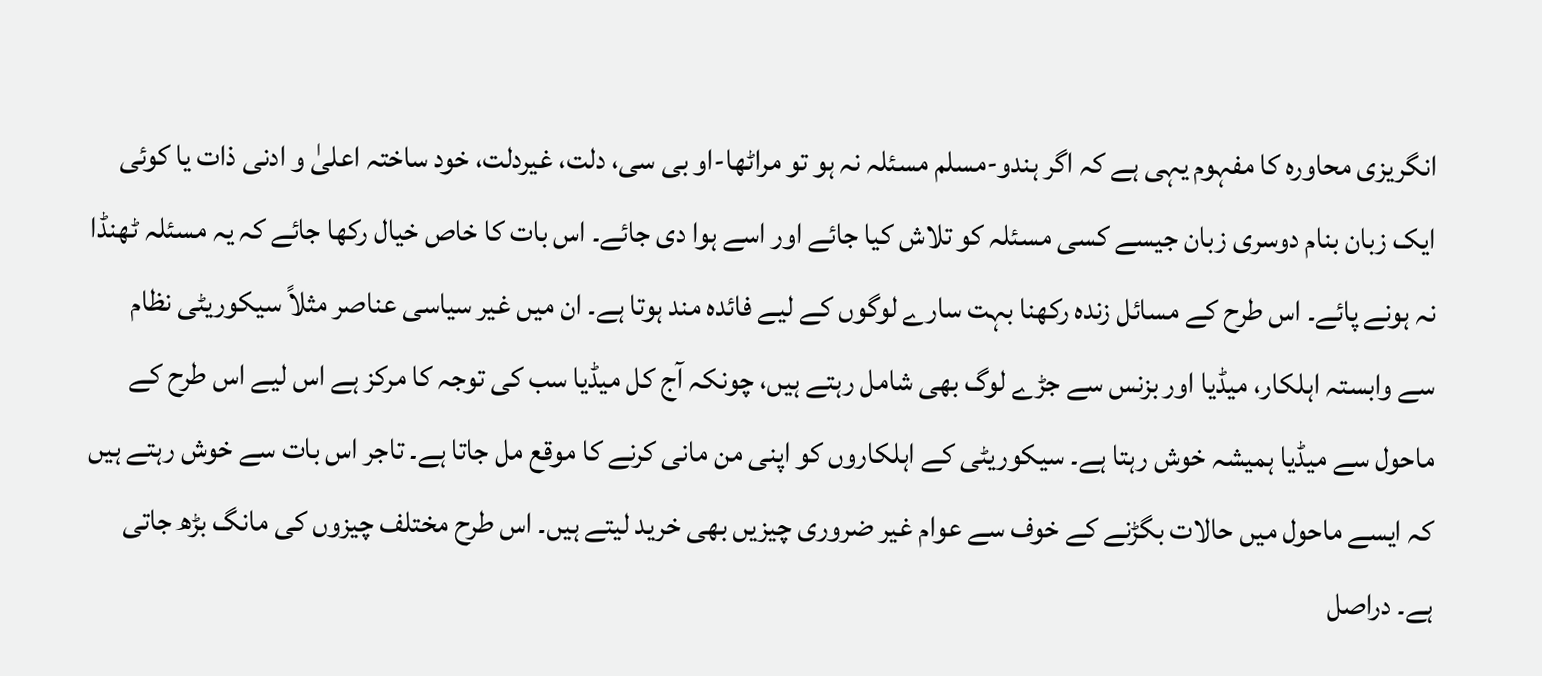انگریزی محاورہ کا مفہوم یہی ہے کہ اگر ہندو-مسلم مسئلہ نہ ہو تو مراٹھا-او بی سی، دلت، غیردلت، خود ساختہ اعلیٰ و ادنی ذات یا کوئی ایک زبان بنام دوسری زبان جیسے کسی مسئلہ کو تلاش کیا جائے اور اسے ہوا دی جائے۔ اس بات کا خاص خیال رکھا جائے کہ یہ مسئلہ ٹھنڈا نہ ہونے پائے۔ اس طرح کے مسائل زندہ رکھنا بہت سارے لوگوں کے لیے فائدہ مند ہوتا ہے۔ ان میں غیر سیاسی عناصر مثلاً سیکوریٹی نظام سے وابستہ اہلکار، میڈیا اور بزنس سے جڑے لوگ بھی شامل رہتے ہیں، چونکہ آج کل میڈیا سب کی توجہ کا مرکز ہے اس لیے اس طرح کے ماحول سے میڈیا ہمیشہ خوش رہتا ہے۔ سیکوریٹی کے اہلکاروں کو اپنی من مانی کرنے کا موقع مل جاتا ہے۔ تاجر اس بات سے خوش رہتے ہیں کہ ایسے ماحول میں حالات بگڑنے کے خوف سے عوام غیر ضروری چیزیں بھی خرید لیتے ہیں۔ اس طرح مختلف چیزوں کی مانگ بڑھ جاتی ہے۔ دراصل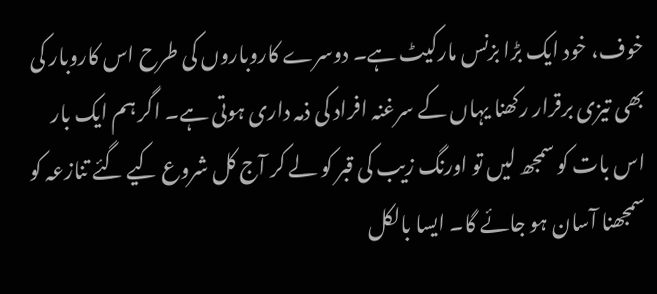خوف، خود ایک بڑا بزنس مارکیٹ ہے۔ دوسرے کاروباروں کی طرح اس کاروبار کی بھی تیزی برقرار رکھنا یہاں کے سرغنہ افراد کی ذمہ داری ہوتی ہے۔ اگر ہم ایک بار اس بات کو سمجھ لیں تو اورنگ زیب کی قبر کو لے کر آج کل شروع کیے گئے تنازعہ کو سمجھنا آسان ہو جائے گا۔ ایسا بالکل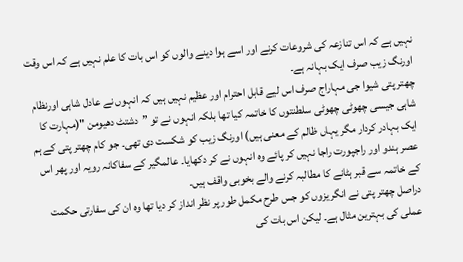نہیں ہے کہ اس تنازعہ کی شروعات کرنے اور اسے ہوا دینے والوں کو اس بات کا علم نہیں ہے کہ اس وقت اورنگ زیب صرف ایک بہانہ ہے۔
چھتر پتی شیوا جی مہاراج صرف اس لیے قابل احترام اور عظیم نہیں ہیں کہ انہوں نے عادل شاہی اورنظام شاہی جیسی چھوٹی چھوٹی سلطنتوں کا خاتمہ کیا تھا بلکہ انہوں نے تو ”دشتٹ دھیومن "(مہارت کا ایک بہادر کردار مگر یہاں ظالم کے معنی ہیں) اورنگ زیب کو شکست دی تھی۔ جو کام چھتر پتی کے ہم عصر ہندو اور راجپورت راجا نہیں کر پائے وہ انہوں نے کر دکھایا۔ عالمگیر کے سفاکانہ رویہ اور پھر اس کے خاتمہ سے قبر ہٹانے کا مطالبہ کرنے والے بخوبی واقف ہیں۔
دراصل چھتر پتی نے انگریزوں کو جس طرح مکمل طور پر نظر انداز کر دیا تھا وہ ان کی سفارتی حکمت عملی کی بہترین مثال ہے۔ لیکن اس بات کی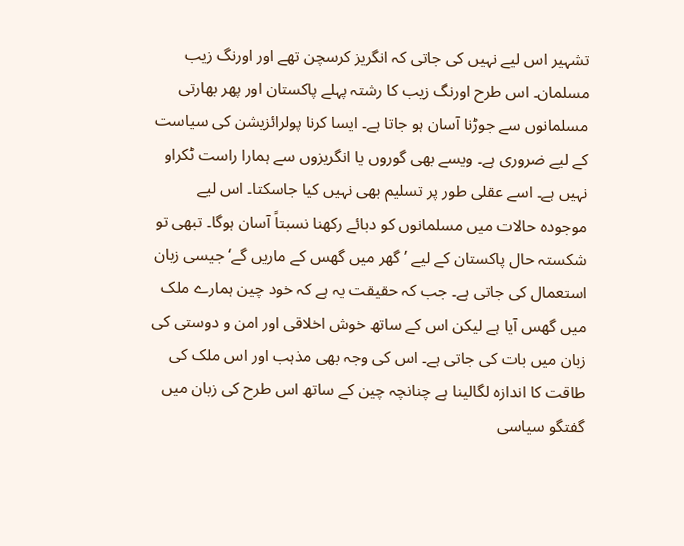تشہیر اس لیے نہیں کی جاتی کہ انگریز کرسچن تھے اور اورنگ زیب مسلمان۔ اس طرح اورنگ زیب کا رشتہ پہلے پاکستان اور پھر بھارتی مسلمانوں سے جوڑنا آسان ہو جاتا ہے۔ ایسا کرنا پولرائزیشن کی سیاست کے لیے ضروری ہے۔ ویسے بھی گوروں یا انگریزوں سے ہمارا راست ٹکراو نہیں ہے۔ اسے عقلی طور پر تسلیم بھی نہیں کیا جاسکتا۔ اس لیے موجودہ حالات میں مسلمانوں کو دبائے رکھنا نسبتاً آسان ہوگا۔ تبھی تو شکستہ حال پاکستان کے لیے ’گھر میں گھس کے ماریں گے‘ جیسی زبان استعمال کی جاتی ہے۔ جب کہ حقیقت یہ ہے کہ خود چین ہمارے ملک میں گھس آیا ہے لیکن اس کے ساتھ خوش اخلاقی اور امن و دوستی کی زبان میں بات کی جاتی ہے۔ اس کی وجہ بھی مذہب اور اس ملک کی طاقت کا اندازہ لگالینا ہے چنانچہ چین کے ساتھ اس طرح کی زبان میں گفتگو سیاسی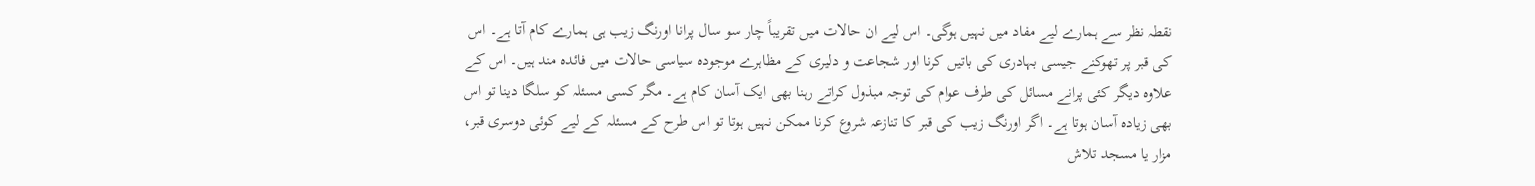نقطہ نظر سے ہمارے لیے مفاد میں نہیں ہوگی۔ اس لیے ان حالات میں تقریباً چار سو سال پرانا اورنگ زیب ہی ہمارے کام آتا ہے۔ اس کی قبر پر تھوکنے جیسی بہادری کی باتیں کرنا اور شجاعت و دلیری کے مظاہرے موجودہ سیاسی حالات میں فائدہ مند ہیں۔ اس کے علاوہ دیگر کئی پرانے مسائل کی طرف عوام کی توجہ مبذول کراتے رہنا بھی ایک آسان کام ہے۔ مگر کسی مسئلہ کو سلگا دینا تو اس بھی زیادہ آسان ہوتا ہے۔ اگر اورنگ زیب کی قبر کا تنازعہ شروع کرنا ممکن نہیں ہوتا تو اس طرح کے مسئلہ کے لیے کوئی دوسری قبر، مزار یا مسجد تلاش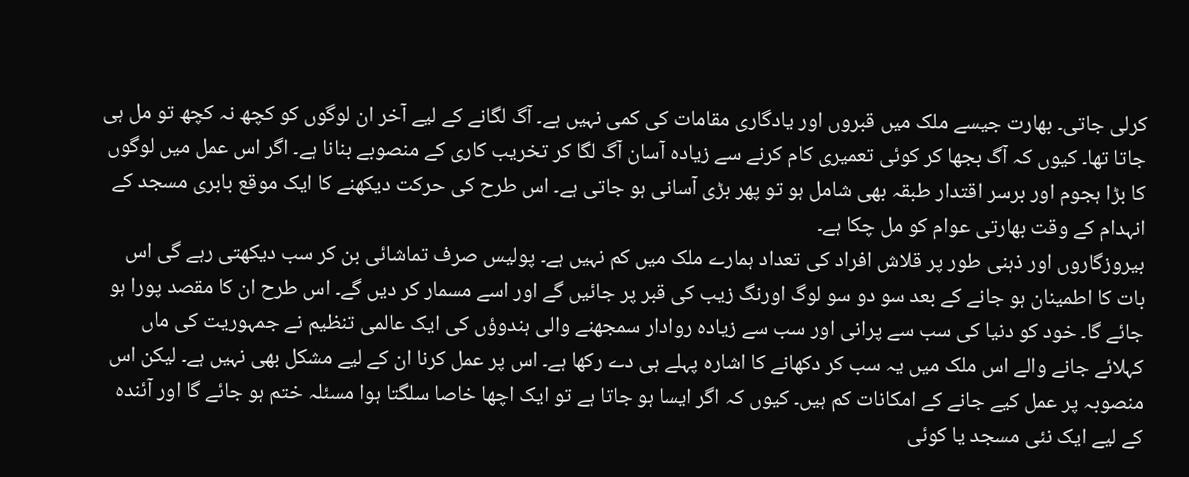کرلی جاتی۔ بھارت جیسے ملک میں قبروں اور یادگاری مقامات کی کمی نہیں ہے۔ آگ لگانے کے لیے آخر ان لوگوں کو کچھ نہ کچھ تو مل ہی جاتا تھا۔ کیوں کہ آگ بجھا کر کوئی تعمیری کام کرنے سے زیادہ آسان آگ لگا کر تخریب کاری کے منصوبے بنانا ہے۔ اگر اس عمل میں لوگوں کا بڑا ہجوم اور برسر اقتدار طبقہ بھی شامل ہو تو پھر بڑی آسانی ہو جاتی ہے۔ اس طرح کی حرکت دیکھنے کا ایک موقع بابری مسجد کے انہدام کے وقت بھارتی عوام کو مل چکا ہے۔
بیروزگاروں اور ذہنی طور پر قلاش افراد کی تعداد ہمارے ملک میں کم نہیں ہے۔ پولیس صرف تماشائی بن کر سب دیکھتی رہے گی اس بات کا اطمینان ہو جانے کے بعد سو دو سو لوگ اورنگ زیب کی قبر پر جائیں گے اور اسے مسمار کر دیں گے۔ اس طرح ان کا مقصد پورا ہو جائے گا۔ خود کو دنیا کی سب سے پرانی اور سب سے زیادہ روادار سمجھنے والی ہندوؤں کی ایک عالمی تنظیم نے جمہوریت کی ماں کہلائے جانے والے اس ملک میں یہ سب کر دکھانے کا اشارہ پہلے ہی دے رکھا ہے۔ اس پر عمل کرنا ان کے لیے مشکل بھی نہیں ہے۔ لیکن اس منصوبہ پر عمل کیے جانے کے امکانات کم ہیں۔ کیوں کہ اگر ایسا ہو جاتا ہے تو ایک اچھا خاصا سلگتا ہوا مسئلہ ختم ہو جائے گا اور آئندہ کے لیے ایک نئی مسجد یا کوئی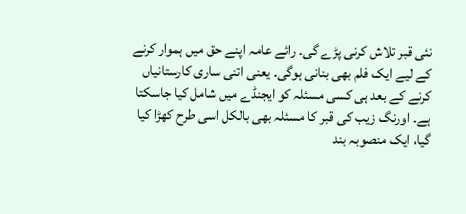نئی قبر تلاش کرنی پڑے گی۔ رائے عامہ اپنے حق میں ہموار کرنے کے لیے ایک فلم بھی بنانی ہوگی۔ یعنی اتنی ساری کارستانیاں کرنے کے بعد ہی کسی مسئلہ کو ایجنڈے میں شامل کیا جاسکتا ہے۔ اورنگ زیب کی قبر کا مسئلہ بھی بالکل اسی طرح کھڑا کیا گیا، ایک منصوبہ بند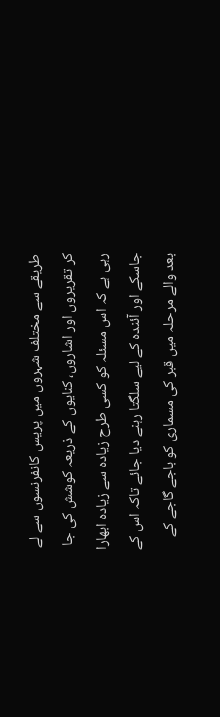طریقے سے مختلف شہروں میں پریس کانفرنسوں سے لے کر تقریروں اور اشاروں، کنایوں کے ذریعہ کوشش کی جا رہی ہے کہ اس مسئلہ کو کسی طرح زیادہ سے زیادہ ابھارا جاسکے اور آئندہ کے لیے سلگتا رہنے دیا جائے تاکہ اس کے بعد والے مرحلہ میں قبر کی مسماری کو باجے گاجے کے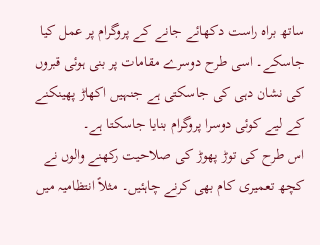ساتھ براہ راست دکھائے جانے کے پروگرام پر عمل کیا جاسکے۔ اسی طرح دوسرے مقامات پر بنی ہوئی قبروں کی نشان دہی کی جاسکتی ہے جنہیں اکھاڑ پھینکنے کے لیے کوئی دوسرا پروگرام بنایا جاسکتا ہے۔
اس طرح کی توڑ پھوڑ کی صلاحیت رکھنے والوں نے کچھ تعمیری کام بھی کرنے چاہئیں۔ مثلاً انتظامیہ میں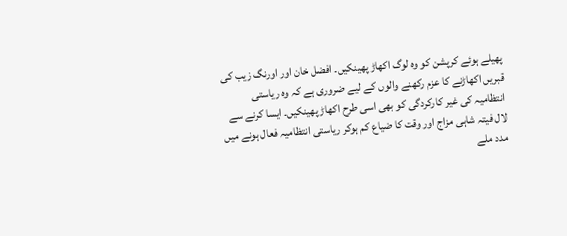پھیلے ہوئے کرپشن کو وہ لوگ اکھاڑ پھینکیں۔ افضل خان اور اورنگ زیب کی قبریں اکھاڑنے کا عزم رکھنے والوں کے لیے ضروری ہے کہ وہ ریاستی انتظامیہ کی غیر کارکردگی کو بھی اسی طرح اکھاڑ پھینکیں۔ ایسا کرنے سے لال فیتہ شاہی مزاج اور وقت کا ضیاع کم ہوکر ریاستی انتظامیہ فعال ہونے میں مدد ملے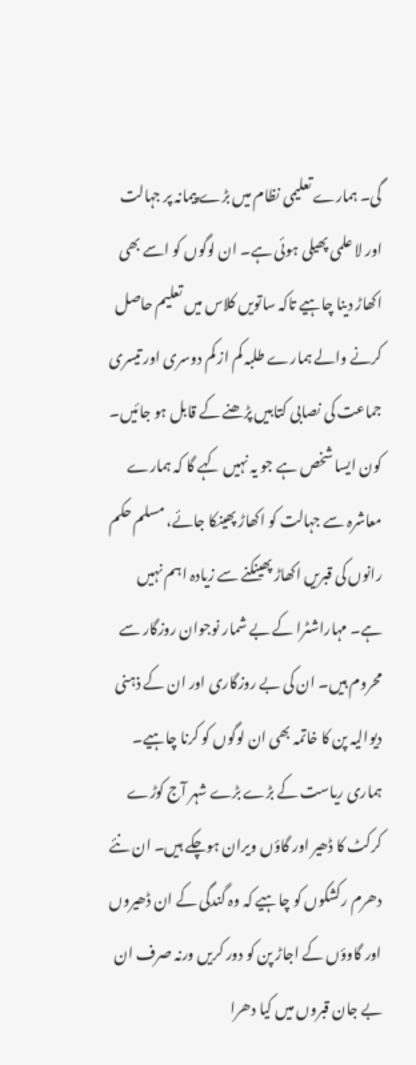گی۔ ہمارے تعلیمی نظام میں بڑے پیمانہ پر جہالت اور لا علمی پھیلی ہوئی ہے۔ ان لوگوں کو اسے بھی اکھاڑ دینا چاہیے تاکہ ساتویں کلاس میں تعلیم حاصل کرنے والے ہمارے طلبہ کم از کم دوسری اور تیسری جماعت کی نصابی کتابیں پڑھنے کے قابل ہو جائیں۔ کون ایسا شخص ہے جو یہ نہیں کہے گا کہ ہمارے معاشرہ سے جہالت کو اکھاڑ پھینکا جائے، مسلم حکم رانوں کی قبریں اکھاڑ پھینکنے سے زیادہ اہم نہیں ہے۔ مہاراشٹرا کے بے شمار نوجوان روزگار سے محروم ہیں۔ ان کی بے روزگاری اور ان کے ذہنی دیوالیہ پن کا خاتمہ بھی ان لوگوں کو کرنا چاہیے۔ ہماری ریاست کے بڑے بڑے شہر آج کوڑے کرکٹ کا ڈھیر اور گاؤں ویران ہوچکے ہیں۔ ان نئے دھرم رکشکوں کو چاہیے کہ وہ گندگی کے ان ڈھیروں اور گاوؤں کے اجاڑ پن کو دور کریں ورنہ صرف ان بے جان قبروں میں کیا دھرا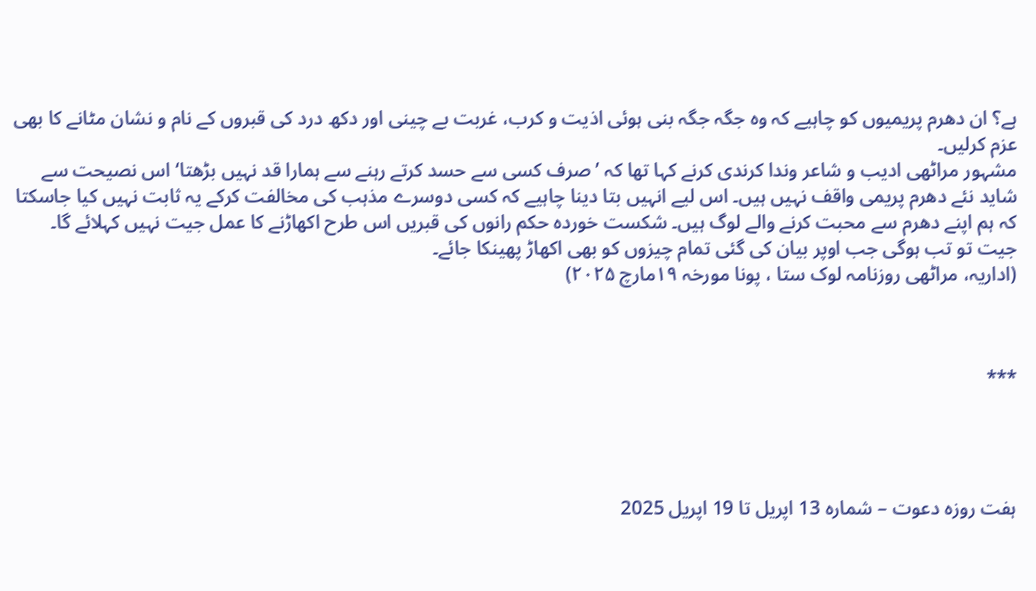ہے؟ ان دھرم پریمیوں کو چاہیے کہ وہ جگہ جگہ بنی ہوئی اذیت و کرب، غربت بے چینی اور دکھ درد کی قبروں کے نام و نشان مٹانے کا بھی عزم کرلیں۔
مشہور مراٹھی ادیب و شاعر وندا کرندی کرنے کہا تھا کہ ’صرف کسی سے حسد کرتے رہنے سے ہمارا قد نہیں بڑھتا‘ اس نصیحت سے شاید نئے دھرم پریمی واقف نہیں ہیں۔ اس لیے انہیں بتا دینا چاہیے کہ کسی دوسرے مذہب کی مخالفت کرکے یہ ثابت نہیں کیا جاسکتا کہ ہم اپنے دھرم سے محبت کرنے والے لوگ ہیں۔ شکست خوردہ حکم رانوں کی قبریں اس طرح اکھاڑنے کا عمل جیت نہیں کہلائے گا۔ جیت تو تب ہوگی جب اوپر بیان کی گئی تمام چیزوں کو بھی اکھاڑ پھینکا جائے۔
(اداریہ، مراٹھی روزنامہ لوک ستا ، پونا مورخہ ۱۹مارچ ۲۰۲۵)



***




ہفت روزہ دعوت – شمارہ 13 اپریل تا 19 اپریل 2025